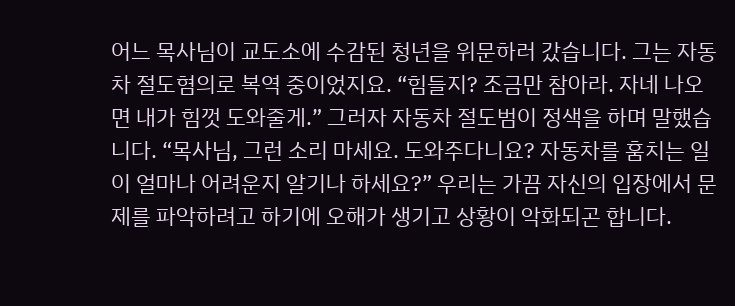어느 목사님이 교도소에 수감된 청년을 위문하러 갔습니다. 그는 자동차 절도혐의로 복역 중이었지요. “힘들지? 조금만 참아라. 자네 나오면 내가 힘껏 도와줄게.” 그러자 자동차 절도범이 정색을 하며 말했습니다. “목사님, 그런 소리 마세요. 도와주다니요? 자동차를 훔치는 일이 얼마나 어려운지 알기나 하세요?” 우리는 가끔 자신의 입장에서 문제를 파악하려고 하기에 오해가 생기고 상황이 악화되곤 합니다.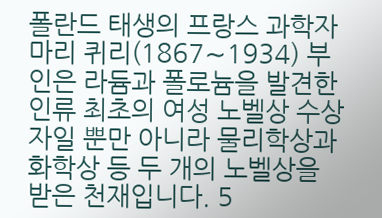폴란드 태생의 프랑스 과학자 마리 퀴리(1867∼1934) 부인은 라듐과 폴로늄을 발견한 인류 최초의 여성 노벨상 수상자일 뿐만 아니라 물리학상과 화학상 등 두 개의 노벨상을 받은 천재입니다. 5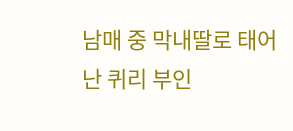남매 중 막내딸로 태어난 퀴리 부인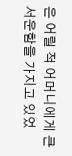은 어릴 적 어머니에게 큰 서운함을 가지고 있었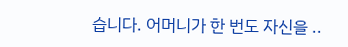습니다. 어머니가 한 번도 자신을 ..